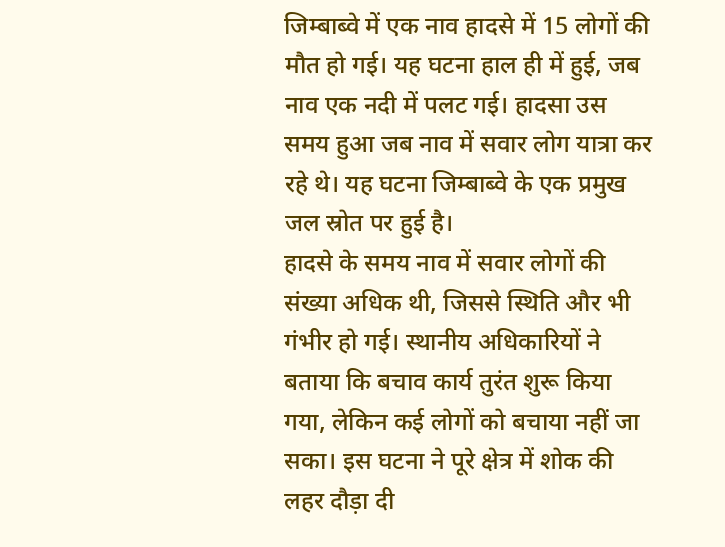जिम्बाब्वे में एक नाव हादसे में 15 लोगों की मौत हो गई। यह घटना हाल ही में हुई, जब नाव एक नदी में पलट गई। हादसा उस समय हुआ जब नाव में सवार लोग यात्रा कर रहे थे। यह घटना जिम्बाब्वे के एक प्रमुख जल स्रोत पर हुई है।
हादसे के समय नाव में सवार लोगों की संख्या अधिक थी, जिससे स्थिति और भी गंभीर हो गई। स्थानीय अधिकारियों ने बताया कि बचाव कार्य तुरंत शुरू किया गया, लेकिन कई लोगों को बचाया नहीं जा सका। इस घटना ने पूरे क्षेत्र में शोक की लहर दौड़ा दी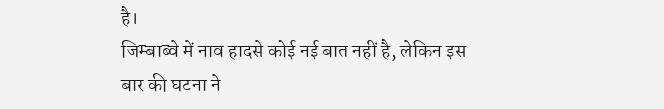है।
जिम्बाब्वे में नाव हादसे कोई नई बात नहीं है, लेकिन इस बार की घटना ने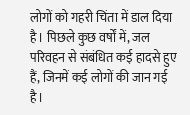लोगों को गहरी चिंता में डाल दिया है। पिछले कुछ वर्षों में, जल परिवहन से संबंधित कई हादसे हुए हैं, जिनमें कई लोगों की जान गई है।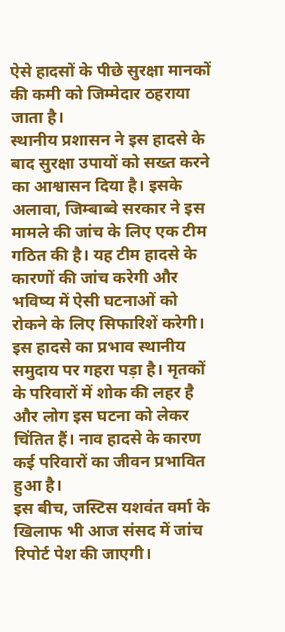ऐसे हादसों के पीछे सुरक्षा मानकों की कमी को जिम्मेदार ठहराया जाता है।
स्थानीय प्रशासन ने इस हादसे के बाद सुरक्षा उपायों को सख्त करने का आश्वासन दिया है। इसके अलावा, जिम्बाब्वे सरकार ने इस मामले की जांच के लिए एक टीम गठित की है। यह टीम हादसे के कारणों की जांच करेगी और भविष्य में ऐसी घटनाओं को रोकने के लिए सिफारिशें करेगी।
इस हादसे का प्रभाव स्थानीय समुदाय पर गहरा पड़ा है। मृतकों के परिवारों में शोक की लहर है और लोग इस घटना को लेकर चिंतित हैं। नाव हादसे के कारण कई परिवारों का जीवन प्रभावित हुआ है।
इस बीच, जस्टिस यशवंत वर्मा के खिलाफ भी आज संसद में जांच रिपोर्ट पेश की जाएगी।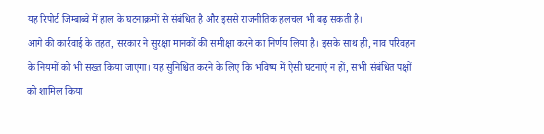यह रिपोर्ट जिम्बाब्वे में हाल के घटनाक्रमों से संबंधित है और इससे राजनीतिक हलचल भी बढ़ सकती है।
आगे की कार्रवाई के तहत, सरकार ने सुरक्षा मानकों की समीक्षा करने का निर्णय लिया है। इसके साथ ही, नाव परिवहन के नियमों को भी सख्त किया जाएगा। यह सुनिश्चित करने के लिए कि भविष्य में ऐसी घटनाएं न हों, सभी संबंधित पक्षों को शामिल किया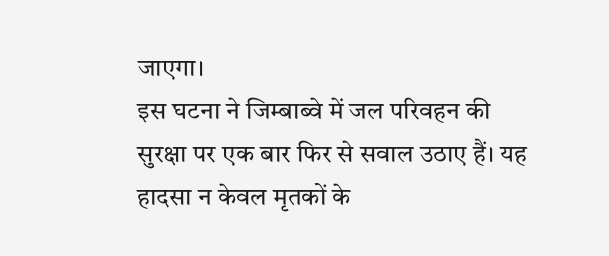जाएगा।
इस घटना ने जिम्बाब्वे में जल परिवहन की सुरक्षा पर एक बार फिर से सवाल उठाए हैं। यह हादसा न केवल मृतकों के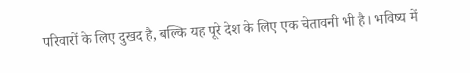परिवारों के लिए दुखद है, बल्कि यह पूरे देश के लिए एक चेतावनी भी है। भविष्य में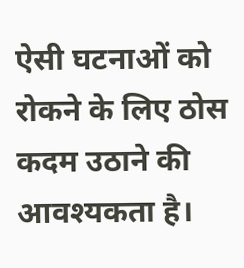ऐसी घटनाओं को रोकने के लिए ठोस कदम उठाने की आवश्यकता है।